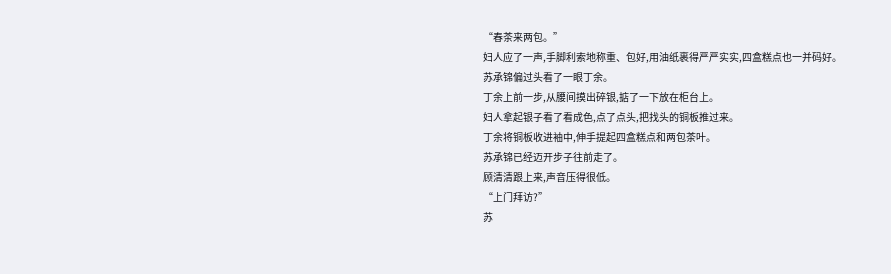“春茶来两包。”
妇人应了一声,手脚利索地称重、包好,用油纸裹得严严实实,四盒糕点也一并码好。
苏承锦偏过头看了一眼丁余。
丁余上前一步,从腰间摸出碎银,掂了一下放在柜台上。
妇人拿起银子看了看成色,点了点头,把找头的铜板推过来。
丁余将铜板收进袖中,伸手提起四盒糕点和两包茶叶。
苏承锦已经迈开步子往前走了。
顾清清跟上来,声音压得很低。
“上门拜访?”
苏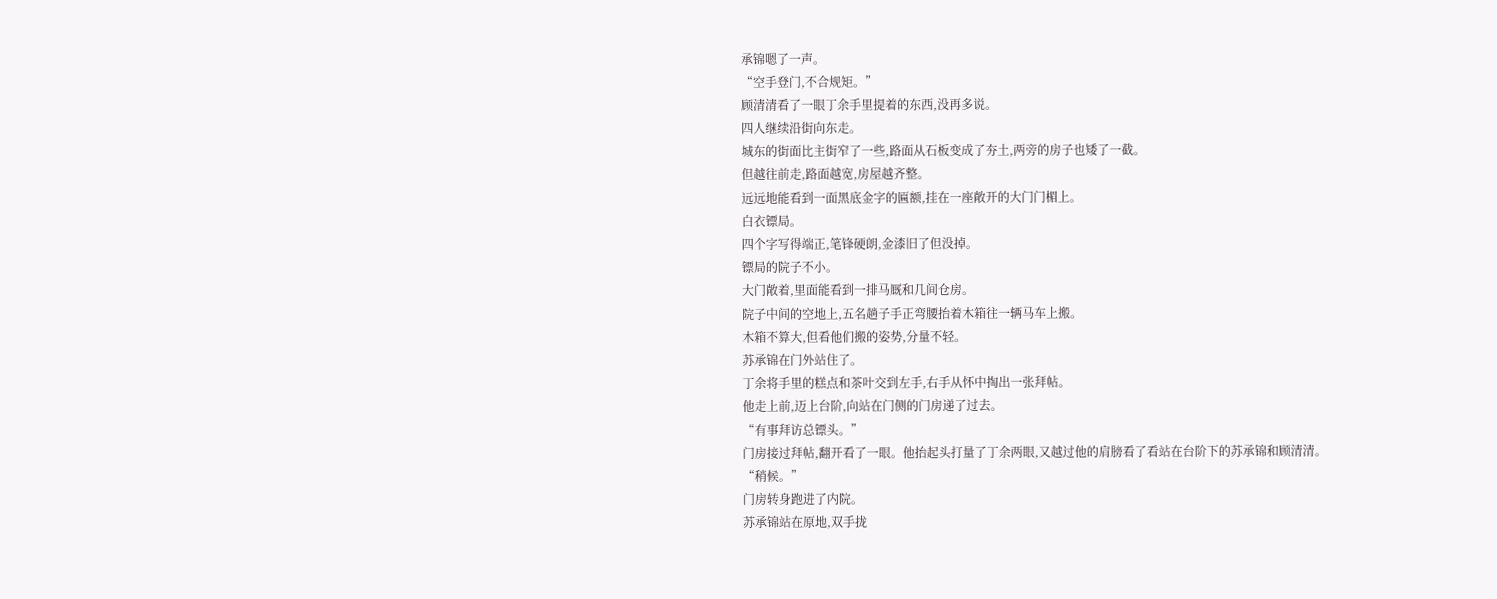承锦嗯了一声。
“空手登门,不合规矩。”
顾清清看了一眼丁余手里提着的东西,没再多说。
四人继续沿街向东走。
城东的街面比主街窄了一些,路面从石板变成了夯土,两旁的房子也矮了一截。
但越往前走,路面越宽,房屋越齐整。
远远地能看到一面黑底金字的匾额,挂在一座敞开的大门门楣上。
白衣镖局。
四个字写得端正,笔锋硬朗,金漆旧了但没掉。
镖局的院子不小。
大门敞着,里面能看到一排马厩和几间仓房。
院子中间的空地上,五名趟子手正弯腰抬着木箱往一辆马车上搬。
木箱不算大,但看他们搬的姿势,分量不轻。
苏承锦在门外站住了。
丁余将手里的糕点和茶叶交到左手,右手从怀中掏出一张拜帖。
他走上前,迈上台阶,向站在门侧的门房递了过去。
“有事拜访总镖头。”
门房接过拜帖,翻开看了一眼。他抬起头打量了丁余两眼,又越过他的肩膀看了看站在台阶下的苏承锦和顾清清。
“稍候。”
门房转身跑进了内院。
苏承锦站在原地,双手拢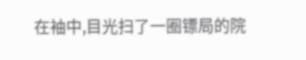在袖中,目光扫了一圈镖局的院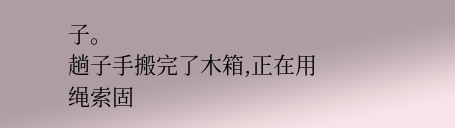子。
趟子手搬完了木箱,正在用绳索固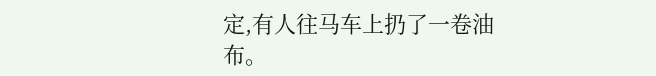定,有人往马车上扔了一卷油布。